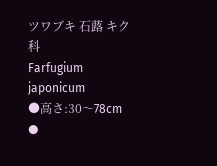ツワブキ 石蕗 キク科
Farfugium
japonicum
●高さ:30〜78cm
●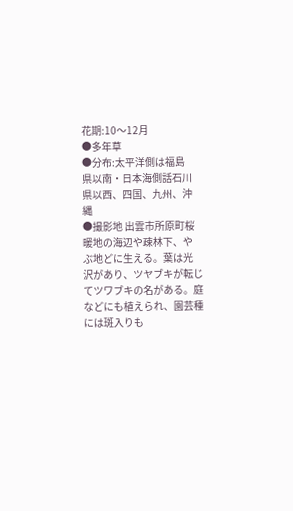花期:10〜12月
●多年草
●分布:太平洋側は福島
県以南・日本海側話石川
県以西、四国、九州、沖
縄
●撮影地 出雲市所原町桜
暖地の海辺や疎林下、や
ぶ地どに生える。葉は光
沢があり、ツヤブキが転じ
てツワブキの名がある。庭
などにも植えられ、園芸種
には斑入りも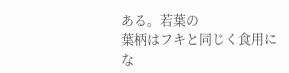ある。若葉の
葉柄はフキと同じく食用に
な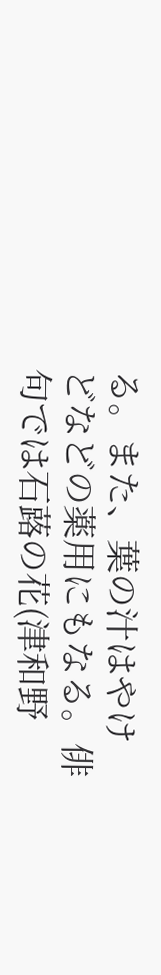る。また、葉の汁はやけ
どなどの薬用にもなる。俳
句では石蕗の花(津和野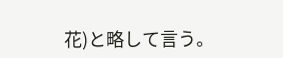花)と略して言う。